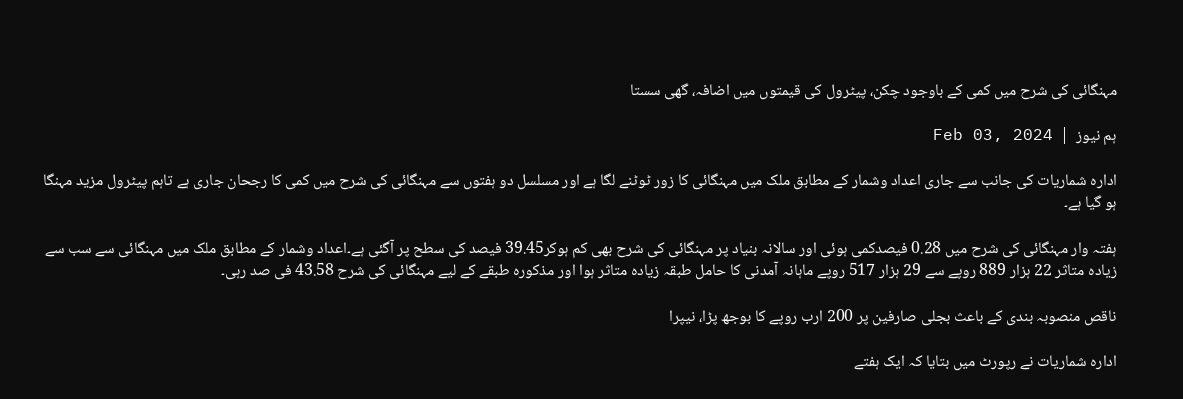مہنگائی کی شرح میں کمی کے باوجود چکن، پیٹرول کی قیمتوں میں اضافہ، گھی سستا

ہم نیوز  |  Feb 03, 2024

ادارہ شماریات کی جانب سے جاری اعداد وشمار کے مطابق ملک میں مہنگائی کا زور ٹوٹنے لگا ہے اور مسلسل دو ہفتوں سے مہنگائی کی شرح میں کمی کا رجحان جاری ہے تاہم پیٹرول مزید مہنگا ہو گیا ہے۔

ہفتہ وار مہنگائی کی شرح میں 0.28 فیصدکمی ہوئی اور سالانہ بنیاد پر مہنگائی کی شرح بھی کم ہوکر39.45 فیصد کی سطح پر آگئی ہے۔اعداد وشمار کے مطابق ملک میں مہنگائی سے سب سے زیادہ متاثر 22 ہزار 889 روپے سے 29 ہزار 517 روپے ماہانہ آمدنی کا حامل طبقہ زیادہ متاثر ہوا اور مذکورہ طبقے کے لیے مہنگائی کی شرح 43.58 فی صد رہی۔

ناقص منصوبہ بندی کے باعث بجلی صارفین پر 200 ارب روپے کا بوجھ پڑا، نیپرا

ادارہ شماریات نے رپورٹ میں بتایا کہ ایک ہفتے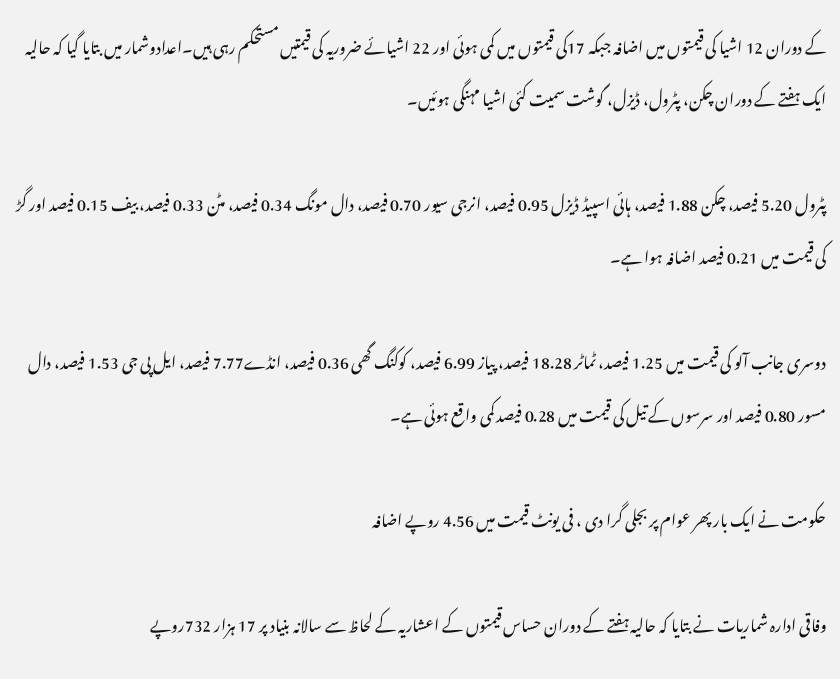کے دوران 12 اشیا کی قیمتوں میں اضافہ جبکہ 17کی قیمتوں میں کمی ہوئی اور 22 اشیائے ضروریہ کی قیمتیں مستحکم رہی ہیں۔اعدادوشمار میں بتایا گیا کہ حالیہ ایک ہفتے کے دوران چکن، پٹرول، ڈیزل، گوشت سمیت کئی اشیا مہنگی ہوئیں۔

پٹرول 5.20 فیصد، چکن 1.88 فیصد، ہائی اسپیڈ ڈیزل 0.95 فیصد، انرجی سیور 0.70 فیصد، دال مونگ 0.34 فیصد، مٹن 0.33 فیصد، بیف 0.15 فیصد اور گڑ کی قیمت میں 0.21 فیصد اضافہ ہوا ہے۔

دوسری جانب آلو کی قیمت میں 1.25 فیصد، ٹماٹر 18.28 فیصد، پیاز 6.99 فیصد، کوکنگ گھی 0.36 فیصد، انڈے7.77 فیصد، ایل پی جی 1.53 فیصد، دال مسور 0.80 فیصد اور سرسوں کے تیل کی قیمت میں 0.28 فیصد کمی واقع ہوئی ہے۔

حکومت نے ایک بار پھر عوام پر بجلی گرا دی ، فی یونٹ قیمت میں 4.56 روپے اضافہ

وفاقی ادارہ شماریات نے بتایا کہ حالیہ ہفتے کے دوران حساس قیمتوں کے اعشاریہ کے لحاظ سے سالانہ بنیاد پر 17 ہزار 732روپے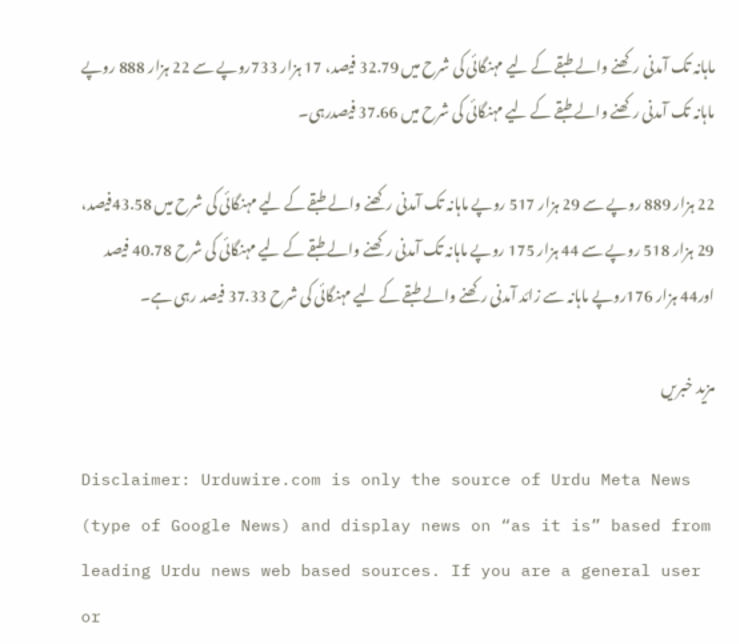ماہانہ تک آمدنی رکھنے والے طبقے کے لیے مہنگائی کی شرح میں 32.79 فیصد، 17 ہزار 733روپے سے 22 ہزار 888 روپے ماہانہ تک آمدنی رکھنے والے طبقے کے لیے مہنگائی کی شرح میں 37.66 فیصدرہی۔

22 ہزار 889 روپے سے 29 ہزار 517 روپے ماہانہ تک آمدنی رکھنے والے طبقے کے لیے مہنگائی کی شرح میں 43.58فیصد، 29 ہزار 518 روپے سے 44 ہزار 175 روپے ماہانہ تک آمدنی رکھنے والے طبقے کے لیے مہنگائی کی شرح 40.78 فیصد اور44 ہزار 176روپے ماہانہ سے زائد آمدنی رکھنے والے طبقے کے لیے مہنگائی کی شرح 37.33 فیصد رہی ہے۔

مزید خبریں

Disclaimer: Urduwire.com is only the source of Urdu Meta News (type of Google News) and display news on “as it is” based from leading Urdu news web based sources. If you are a general user or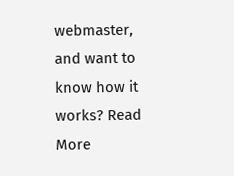webmaster, and want to know how it works? Read More